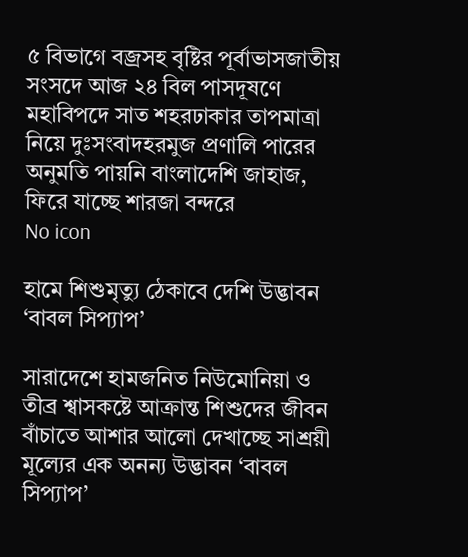৫ বিভাগে বজ্রসহ বৃষ্টির পূর্বাভাসজাতীয় সংসদে আজ ২৪ বিল পাসদূষণে মহাবিপদে সাত শহরঢাকার তাপমাত্রা নিয়ে দুঃসংবাদহরমুজ প্রণালি পারের অনুমতি পায়নি বাংলাদেশি জাহাজ, ফিরে যাচ্ছে শারজা বন্দরে
No icon

হামে শিশুমৃত্যু ঠেকাবে দেশি উদ্ভাবন ‘বাবল সিপ্যাপ’

সারাদেশে হামজনিত নিউমোনিয়া ও তীব্র শ্বাসকষ্টে আক্রান্ত শিশুদের জীবন বাঁচাতে আশার আলো দেখাচ্ছে সাশ্রয়ী মূল্যের এক অনন্য উদ্ভাবন ‘বাবল সিপ্যাপ’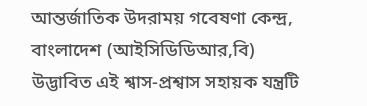আন্তর্জাতিক উদরাময় গবেষণা কেন্দ্র, বাংলাদেশ (আইসিডিডিআর,বি) উদ্ভাবিত এই শ্বাস-প্রশ্বাস সহায়ক যন্ত্রটি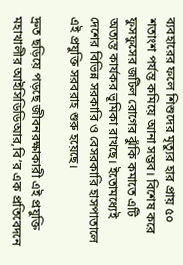ব্যবহারের ফলে শিশুদের মৃত্যুর হার প্রায় ৫০ শতাংশ পর্যন্ত কমিয়ে আনা সম্ভব। বিশেষ করে ফুসফুসের জটিল রোগের ঝুঁকি কমাতে এটি অত্যন্ত কার্যকর ভূমিকা রাখছে। ইতোমধ্যেই দেশের বিভিন্ন সরকারি ও বেসরকারি হাসপাতালে এই প্রযুক্তি সরবরাহ শুরু হয়েছে।

দ্রুত ছড়িয়ে পড়ছে জীবনরক্ষাকারী এই প্রযুক্তি মহাখালীর আইসিডিডিআর,বি’র এক প্রতিবেদনে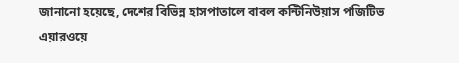জানানো হয়েছে, দেশের বিভিন্ন হাসপাতালে বাবল কন্টিনিউয়াস পজিটিভ এয়ারওয়ে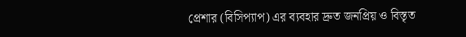প্রেশার (বিসিপ্যাপ) এর ব্যবহার দ্রুত জনপ্রিয় ও বিস্তৃত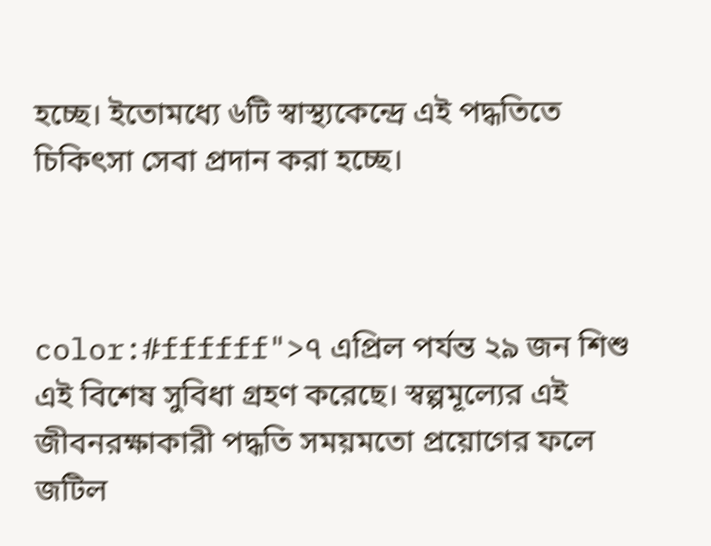হচ্ছে। ইতোমধ্যে ৬টি স্বাস্থ্যকেন্দ্রে এই পদ্ধতিতে চিকিৎসা সেবা প্রদান করা হচ্ছে।



color:#ffffff">৭ এপ্রিল পর্যন্ত ২৯ জন শিশু এই বিশেষ সুবিধা গ্রহণ করেছে। স্বল্পমূল্যের এই জীবনরক্ষাকারী পদ্ধতি সময়মতো প্রয়োগের ফলে জটিল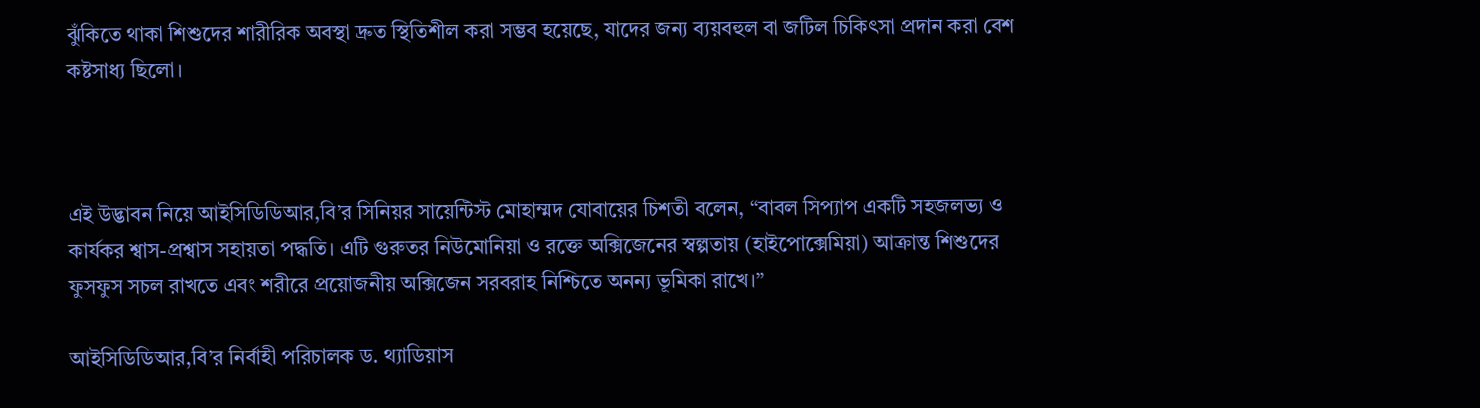ঝুঁকিতে থাকা শিশুদের শারীরিক অবস্থা দ্রুত স্থিতিশীল করা সম্ভব হয়েছে, যাদের জন্য ব্যয়বহুল বা জটিল চিকিৎসা প্রদান করা বেশ কষ্টসাধ্য ছিলো।



এই উদ্ভাবন নিয়ে আইসিডিডিআর,বি’র সিনিয়র সায়েন্টিস্ট মোহাম্মদ যোবায়ের চিশতী বলেন, “বাবল সিপ্যাপ একটি সহজলভ্য ও কার্যকর শ্বাস-প্রশ্বাস সহায়তা পদ্ধতি। এটি গুরুতর নিউমোনিয়া ও রক্তে অক্সিজেনের স্বল্পতায় (হাইপোক্সেমিয়া) আক্রান্ত শিশুদের ফুসফুস সচল রাখতে এবং শরীরে প্রয়োজনীয় অক্সিজেন সরবরাহ নিশ্চিতে অনন্য ভূমিকা রাখে।”

আইসিডিডিআর,বি’র নির্বাহী পরিচালক ড. থ্যাডিয়াস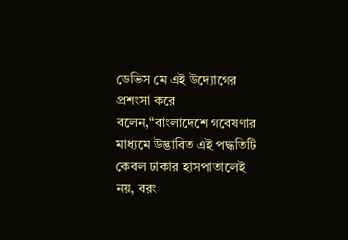ডেভিস মে এই উদ্যোগের প্রশংসা করে বলেন,“বাংলাদেশে গবেষণার মাধ্যমে উদ্ভাবিত এই পদ্ধতিটি কেবল ঢাকার হাসপাতালেই নয়, বরং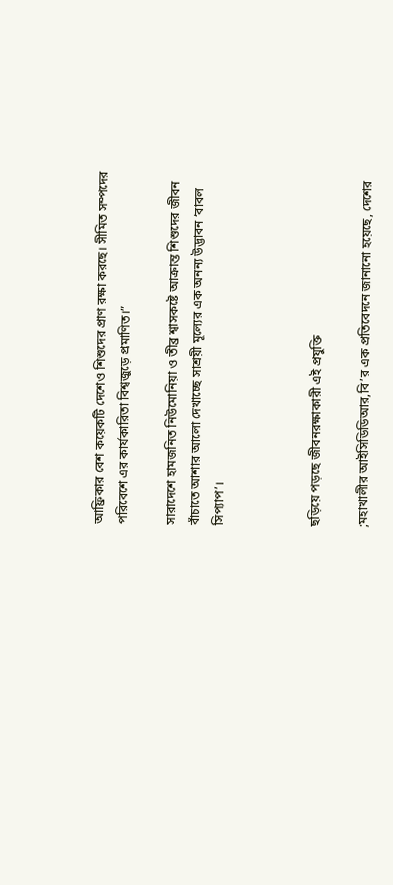আফ্রিকার বেশ কয়েকটি দেশেও শিশুদের প্রাণ রক্ষা করছে। সীমিত সম্পদের পরিবেশে এর কার্যকারিতা বিশ্বজুড়ে প্রমাণিত।”

সারাদেশে হামজনিত নিউমোনিয়া ও তীব্র শ্বাসকষ্টে আক্রান্ত শিশুদের জীবন বাঁচাতে আশার আলো দেখাচ্ছে সাশ্রয়ী মূল্যের এক অনন্য উদ্ভাবন ‘বাবল সিপ্যাপ’।



ছড়িয়ে পড়ছে জীবনরক্ষাকারী এই প্রযুক্তি

;মহাখালীর আইসিডিডিআর,বি’র এক প্রতিবেদনে জানানো হয়েছে, দেশের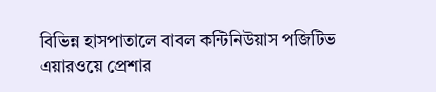বিভিন্ন হাসপাতালে বাবল কন্টিনিউয়াস পজিটিভ এয়ারওয়ে প্রেশার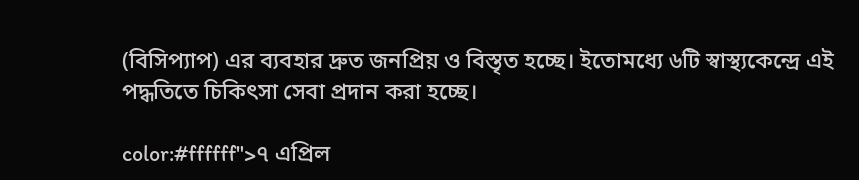(বিসিপ্যাপ) এর ব্যবহার দ্রুত জনপ্রিয় ও বিস্তৃত হচ্ছে। ইতোমধ্যে ৬টি স্বাস্থ্যকেন্দ্রে এই পদ্ধতিতে চিকিৎসা সেবা প্রদান করা হচ্ছে।

color:#ffffff">৭ এপ্রিল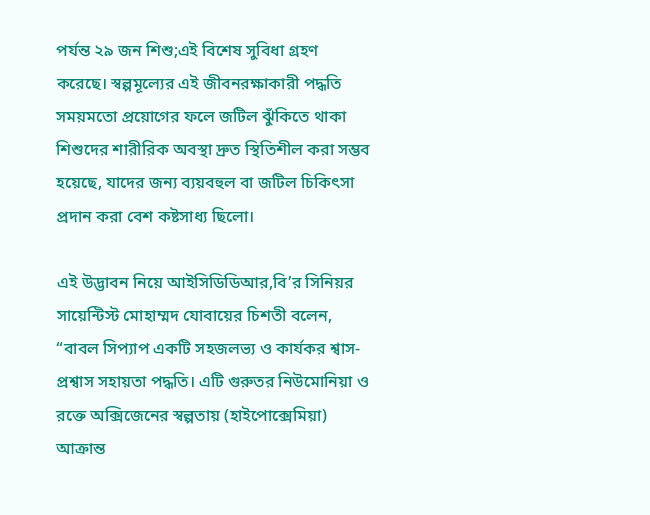পর্যন্ত ২৯ জন শিশু;এই বিশেষ সুবিধা গ্রহণ করেছে। স্বল্পমূল্যের এই জীবনরক্ষাকারী পদ্ধতি সময়মতো প্রয়োগের ফলে জটিল ঝুঁকিতে থাকা শিশুদের শারীরিক অবস্থা দ্রুত স্থিতিশীল করা সম্ভব হয়েছে, যাদের জন্য ব্যয়বহুল বা জটিল চিকিৎসা প্রদান করা বেশ কষ্টসাধ্য ছিলো।

এই উদ্ভাবন নিয়ে আইসিডিডিআর,বি’র সিনিয়র সায়েন্টিস্ট মোহাম্মদ যোবায়ের চিশতী বলেন, “বাবল সিপ্যাপ একটি সহজলভ্য ও কার্যকর শ্বাস-প্রশ্বাস সহায়তা পদ্ধতি। এটি গুরুতর নিউমোনিয়া ও রক্তে অক্সিজেনের স্বল্পতায় (হাইপোক্সেমিয়া) আক্রান্ত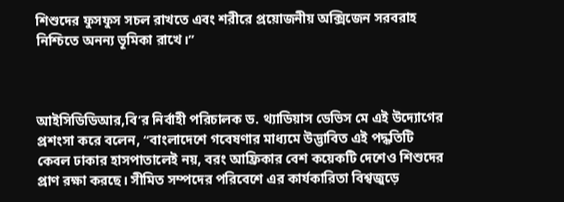শিশুদের ফুসফুস সচল রাখতে এবং শরীরে প্রয়োজনীয় অক্সিজেন সরবরাহ নিশ্চিতে অনন্য ভূমিকা রাখে।”



আইসিডিডিআর,বি’র নির্বাহী পরিচালক ড. থ্যাডিয়াস ডেভিস মে এই উদ্যোগের প্রশংসা করে বলেন, “বাংলাদেশে গবেষণার মাধ্যমে উদ্ভাবিত এই পদ্ধতিটি কেবল ঢাকার হাসপাতালেই নয়, বরং আফ্রিকার বেশ কয়েকটি দেশেও শিশুদের প্রাণ রক্ষা করছে। সীমিত সম্পদের পরিবেশে এর কার্যকারিতা বিশ্বজুড়ে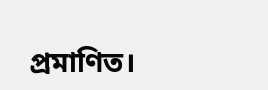প্রমাণিত।